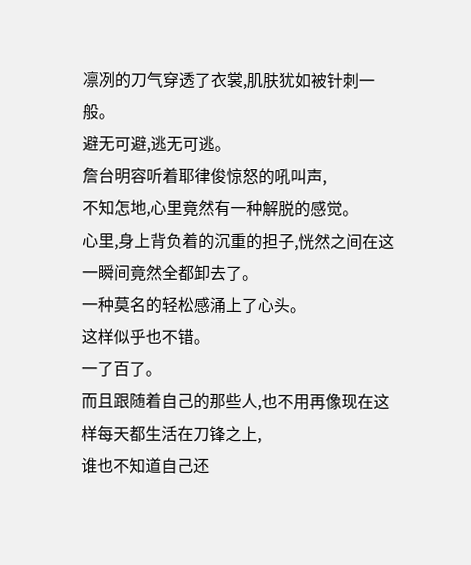凛冽的刀气穿透了衣裳,肌肤犹如被针刺一般。
避无可避,逃无可逃。
詹台明容听着耶律俊惊怒的吼叫声,
不知怎地,心里竟然有一种解脱的感觉。
心里,身上背负着的沉重的担子,恍然之间在这一瞬间竟然全都卸去了。
一种莫名的轻松感涌上了心头。
这样似乎也不错。
一了百了。
而且跟随着自己的那些人,也不用再像现在这样每天都生活在刀锋之上,
谁也不知道自己还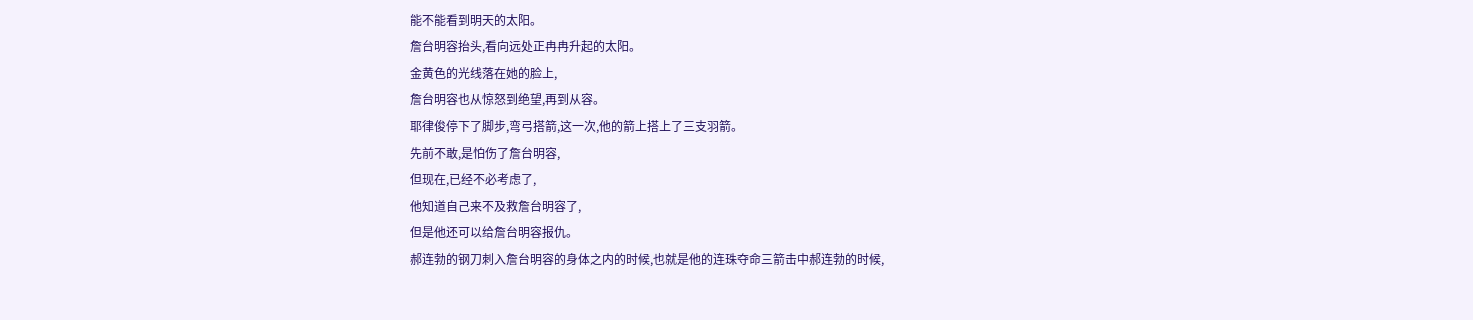能不能看到明天的太阳。
詹台明容抬头,看向远处正冉冉升起的太阳。
金黄色的光线落在她的脸上,
詹台明容也从惊怒到绝望,再到从容。
耶律俊停下了脚步,弯弓搭箭,这一次,他的箭上搭上了三支羽箭。
先前不敢,是怕伤了詹台明容,
但现在,已经不必考虑了,
他知道自己来不及救詹台明容了,
但是他还可以给詹台明容报仇。
郝连勃的钢刀刺入詹台明容的身体之内的时候,也就是他的连珠夺命三箭击中郝连勃的时候,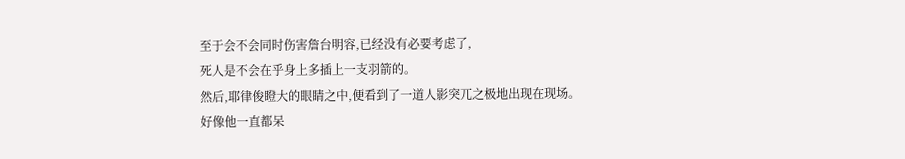至于会不会同时伤害詹台明容,已经没有必要考虑了,
死人是不会在乎身上多插上一支羽箭的。
然后,耶律俊瞪大的眼睛之中,便看到了一道人影突兀之极地出现在现场。
好像他一直都呆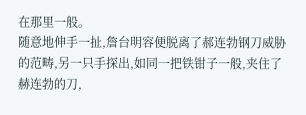在那里一般。
随意地伸手一扯,詹台明容便脱离了郝连勃钢刀威胁的范畴,另一只手探出,如同一把铁钳子一般,夹住了赫连勃的刀,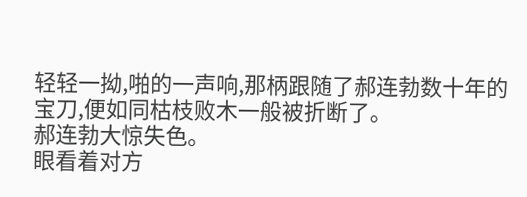轻轻一拗,啪的一声响,那柄跟随了郝连勃数十年的宝刀,便如同枯枝败木一般被折断了。
郝连勃大惊失色。
眼看着对方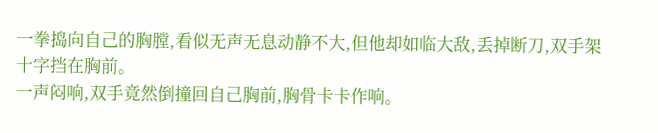一拳捣向自己的胸膛,看似无声无息动静不大,但他却如临大敌,丢掉断刀,双手架十字挡在胸前。
一声闷响,双手竟然倒撞回自己胸前,胸骨卡卡作响。